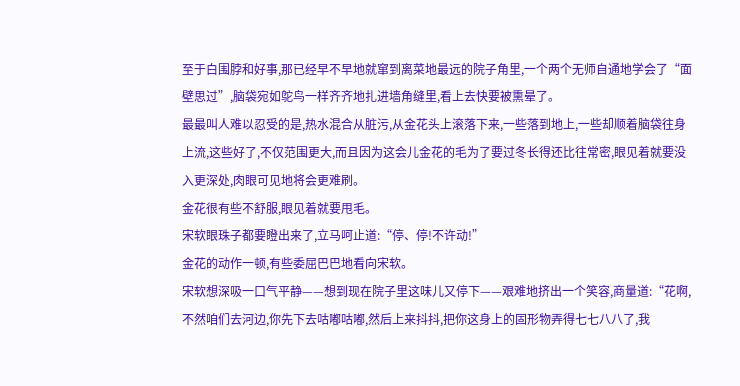至于白围脖和好事,那已经早不早地就窜到离菜地最远的院子角里,一个两个无师自通地学会了“面壁思过”,脑袋宛如鸵鸟一样齐齐地扎进墙角缝里,看上去快要被熏晕了。
最最叫人难以忍受的是,热水混合从脏污,从金花头上滚落下来,一些落到地上,一些却顺着脑袋往身上流,这些好了,不仅范围更大,而且因为这会儿金花的毛为了要过冬长得还比往常密,眼见着就要没入更深处,肉眼可见地将会更难刷。
金花很有些不舒服,眼见着就要甩毛。
宋软眼珠子都要瞪出来了,立马呵止道:“停、停!不许动!”
金花的动作一顿,有些委屈巴巴地看向宋软。
宋软想深吸一口气平静——想到现在院子里这味儿又停下——艰难地挤出一个笑容,商量道:“花啊,不然咱们去河边,你先下去咕嘟咕嘟,然后上来抖抖,把你这身上的固形物弄得七七八八了,我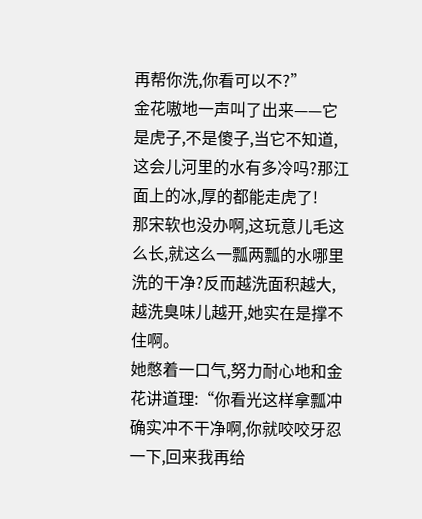再帮你洗,你看可以不?”
金花嗷地一声叫了出来——它是虎子,不是傻子,当它不知道,这会儿河里的水有多冷吗?那江面上的冰,厚的都能走虎了!
那宋软也没办啊,这玩意儿毛这么长,就这么一瓢两瓢的水哪里洗的干净?反而越洗面积越大,越洗臭味儿越开,她实在是撑不住啊。
她憋着一口气,努力耐心地和金花讲道理:“你看光这样拿瓢冲确实冲不干净啊,你就咬咬牙忍一下,回来我再给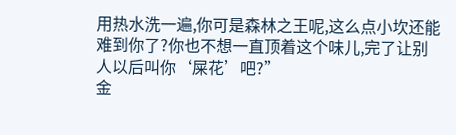用热水洗一遍,你可是森林之王呢,这么点小坎还能难到你了?你也不想一直顶着这个味儿,完了让别人以后叫你‘屎花’吧?”
金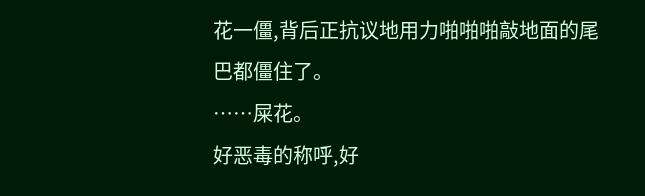花一僵,背后正抗议地用力啪啪啪敲地面的尾巴都僵住了。
……屎花。
好恶毒的称呼,好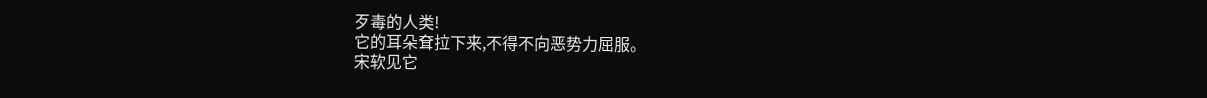歹毒的人类!
它的耳朵耷拉下来,不得不向恶势力屈服。
宋软见它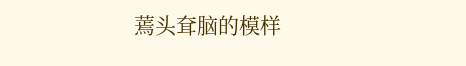蔫头耷脑的模样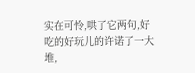实在可怜,哄了它两句,好吃的好玩儿的许诺了一大堆,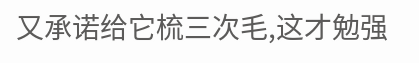又承诺给它梳三次毛,这才勉强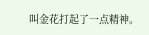叫金花打起了一点精神。